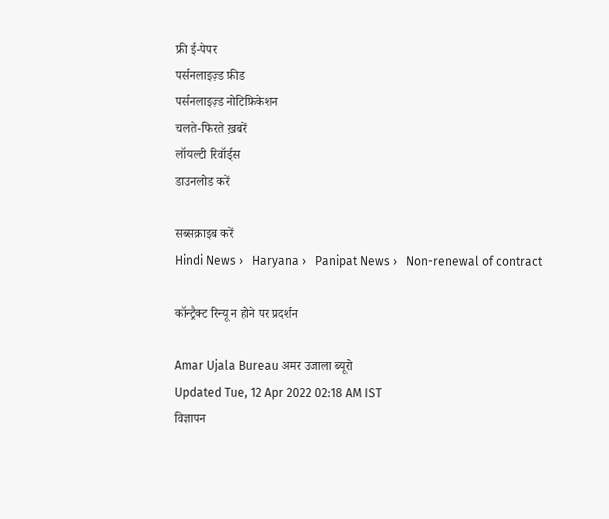फ्री ई-पेपर
पर्सनलाइज़्ड फ़ीड
पर्सनलाइज़्ड नोटिफ़िकेशन
चलते-फिरते ख़बरें
लॉयल्टी रिवॉर्ड्स
डाउनलोड करें

सब्सक्राइब करें
Hindi News ›   Haryana ›   Panipat News ›   Non-renewal of contract

कॉन्ट्रैक्ट रिन्यू न होने पर प्रदर्शन

Amar Ujala Bureau अमर उजाला ब्यूरो
Updated Tue, 12 Apr 2022 02:18 AM IST
विज्ञापन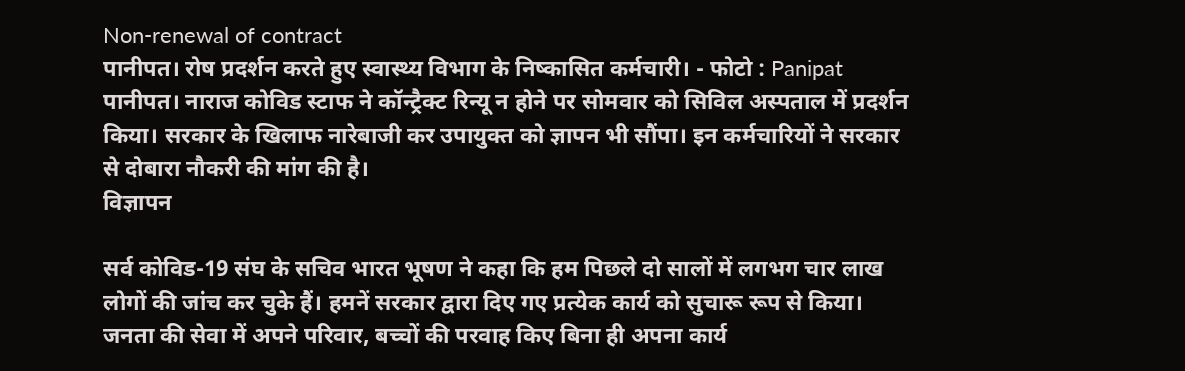Non-renewal of contract
पानीपत। रोष प्रदर्शन करते हुए स्वास्थ्य विभाग के निष्कासित कर्मचारी। - फोटो : Panipat
पानीपत। नाराज कोविड स्टाफ ने कॉन्ट्रैक्ट रिन्यू न होने पर सोमवार को सिविल अस्पताल में प्रदर्शन किया। सरकार के खिलाफ नारेबाजी कर उपायुक्त को ज्ञापन भी सौंपा। इन कर्मचारियों ने सरकार से दोबारा नौकरी की मांग की है।
विज्ञापन

सर्व कोविड-19 संघ के सचिव भारत भूषण ने कहा कि हम पिछले दो सालों में लगभग चार लाख लोगों की जांच कर चुके हैं। हमनें सरकार द्वारा दिए गए प्रत्येक कार्य को सुचारू रूप से किया। जनता की सेवा में अपने परिवार, बच्चों की परवाह किए बिना ही अपना कार्य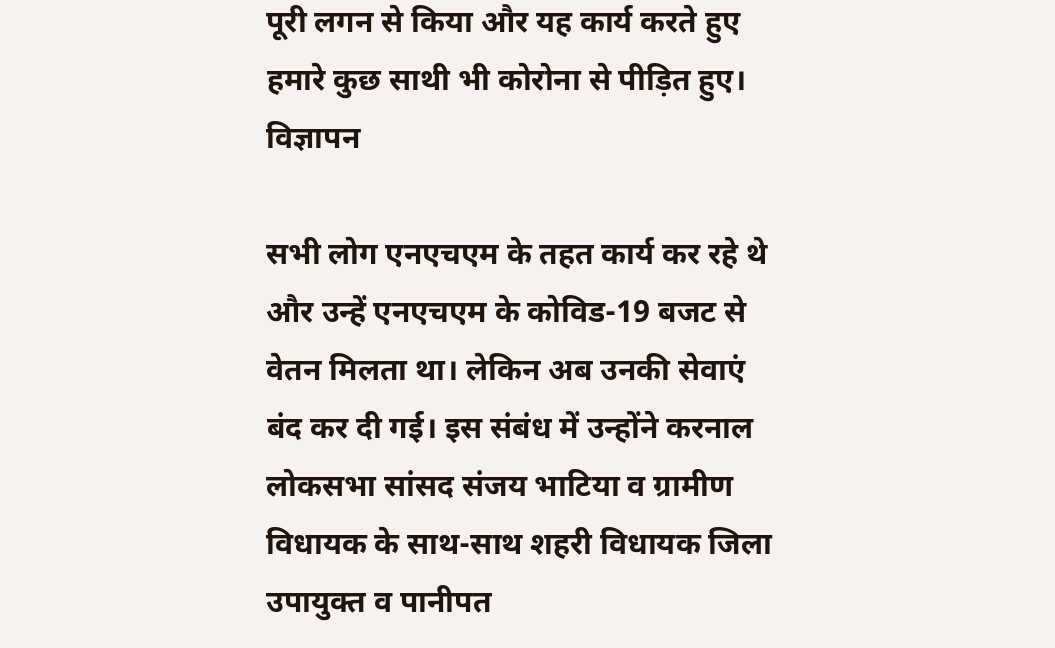पूरी लगन से किया और यह कार्य करते हुए हमारे कुछ साथी भी कोरोना से पीड़ित हुए।
विज्ञापन

सभी लोग एनएचएम के तहत कार्य कर रहे थे और उन्हें एनएचएम के कोविड-19 बजट से वेतन मिलता था। लेकिन अब उनकी सेवाएं बंद कर दी गई। इस संबंध में उन्होंने करनाल लोकसभा सांसद संजय भाटिया व ग्रामीण विधायक के साथ-साथ शहरी विधायक जिला उपायुक्त व पानीपत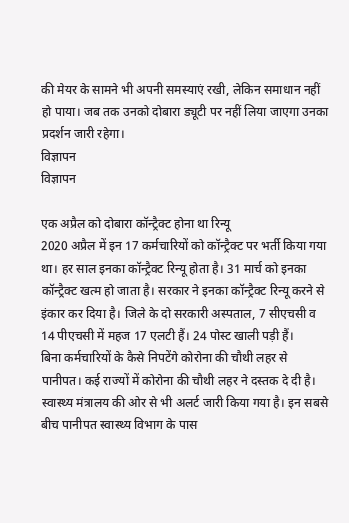की मेयर के सामने भी अपनी समस्याएं रखी, लेकिन समाधान नहीं हो पाया। जब तक उनको दोबारा ड्यूटी पर नहीं लिया जाएगा उनका प्रदर्शन जारी रहेगा।
विज्ञापन
विज्ञापन

एक अप्रैल को दोबारा कॉन्ट्रैक्ट होना था रिन्यू
2020 अप्रैल में इन 17 कर्मचारियों को कॉन्ट्रैक्ट पर भर्ती किया गया था। हर साल इनका कॉन्ट्रैक्ट रिन्यू होता है। 31 मार्च को इनका कॉन्ट्रैक्ट खत्म हो जाता है। सरकार ने इनका कॉन्ट्रैक्ट रिन्यू करने से इंकार कर दिया है। जिले के दो सरकारी अस्पताल, 7 सीएचसी व 14 पीएचसी में महज 17 एलटी हैं। 24 पोस्ट खाली पड़ी हैं।
बिना कर्मचारियों के कैसे निपटेंगे कोरोना की चौथी लहर से
पानीपत। कई राज्यों में कोरोना की चौथी लहर ने दस्तक दे दी है। स्वास्थ्य मंत्रालय की ओर से भी अलर्ट जारी किया गया है। इन सबसे बीच पानीपत स्वास्थ्य विभाग के पास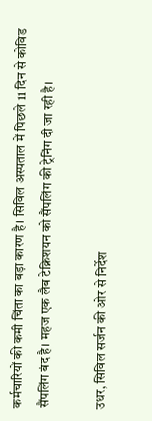कर्मचारियों की कमी चिंता का बड़ा कारण है। सिविल अस्पताल में पिछले 11 दिन से कोविड सैंपलिंग बंद है। महज एक लैब टेक्निशयन को सैंपलिंग की ट्रेनिंग दी जा रही है।

उधर, सिविल सर्जन की ओर से निर्देश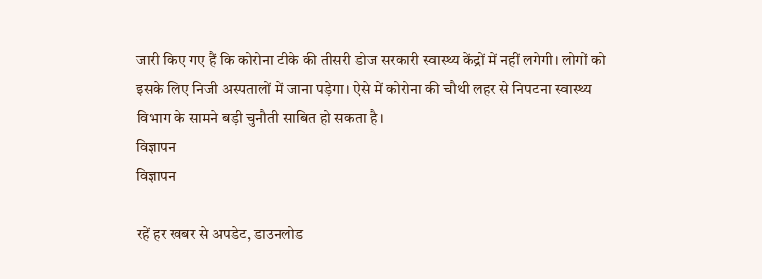जारी किए गए हैं कि कोरोना टीके की तीसरी डोज सरकारी स्वास्थ्य केंद्रों में नहीं लगेगी। लोगों को इसके लिए निजी अस्पतालों में जाना पड़ेगा। ऐसे में कोरोना की चौथी लहर से निपटना स्वास्थ्य विभाग के सामने बड़ी चुनौती साबित हो सकता है।
विज्ञापन
विज्ञापन

रहें हर खबर से अपडेट, डाउनलोड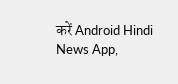करें Android Hindi News App,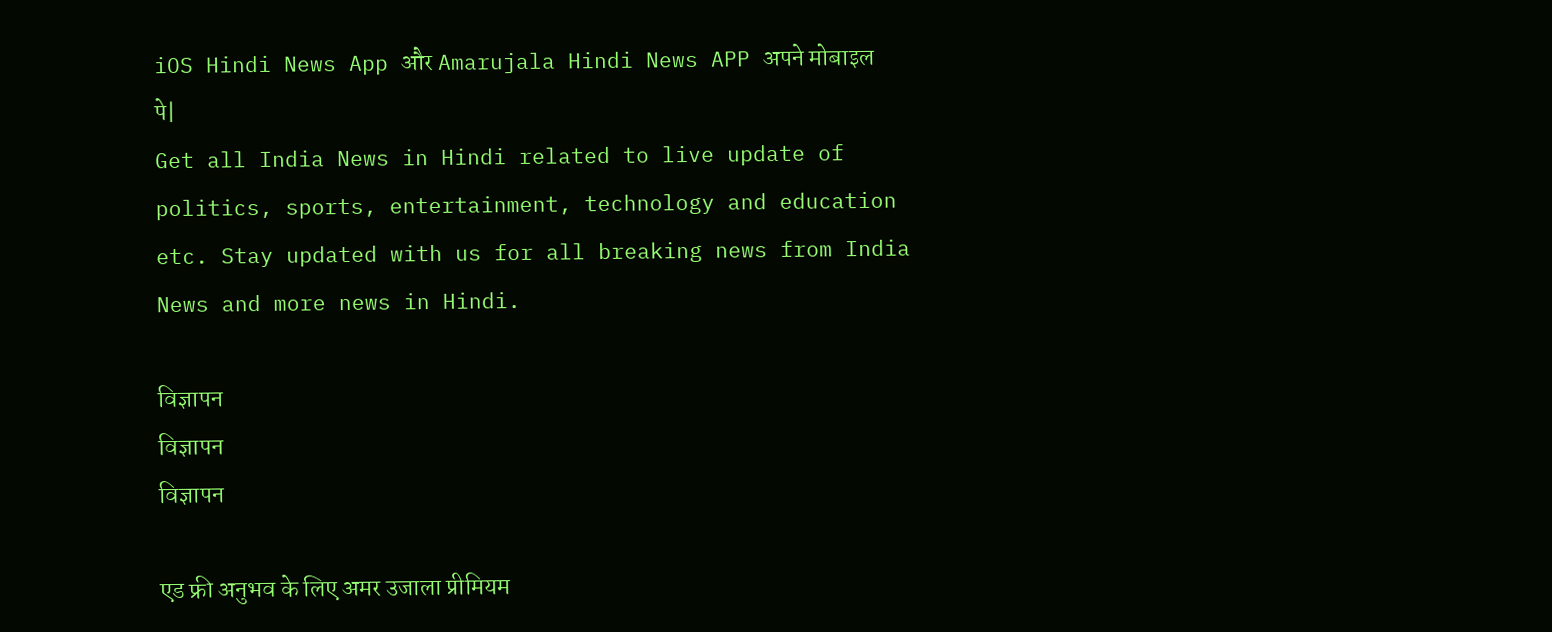iOS Hindi News App और Amarujala Hindi News APP अपने मोबाइल पे|
Get all India News in Hindi related to live update of politics, sports, entertainment, technology and education etc. Stay updated with us for all breaking news from India News and more news in Hindi.

विज्ञापन
विज्ञापन
विज्ञापन

एड फ्री अनुभव के लिए अमर उजाला प्रीमियम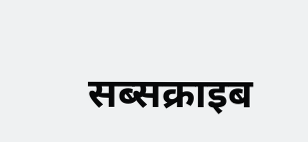सब्सक्राइब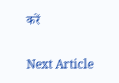करें

Next Article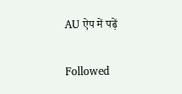AU ऐप में पढ़ें

Followed